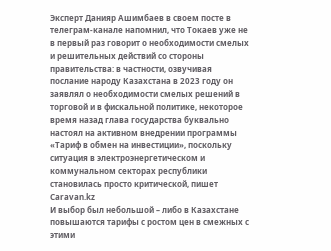Эксперт Данияр Ашимбаев в своем посте в телеграм-канале напомнил, что Токаев уже не в первый раз говорит о необходимости смелых и решительных действий со стороны правительства: в частности, озвучивая послание народу Казахстана в 2023 году он заявлял о необходимости смелых решений в торговой и в фискальной политике, некоторое время назад глава государства буквально настоял на активном внедрении программы «Тариф в обмен на инвестиции», поскольку ситуация в электроэнергетическом и коммунальном секторах республики становилась просто критической, пишет Caravan.kz
И выбор был небольшой – либо в Казахстане повышаются тарифы с ростом цен в смежных с этими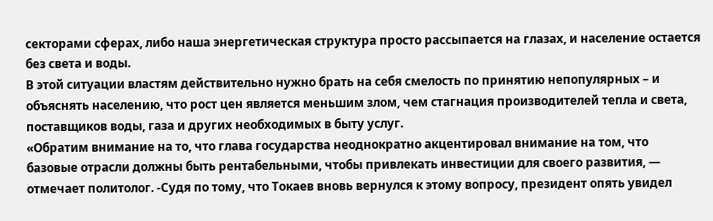секторами сферах, либо наша энергетическая структура просто рассыпается на глазах, и население остается без света и воды.
В этой ситуации властям действительно нужно брать на себя смелость по принятию непопулярных – и объяснять населению, что рост цен является меньшим злом, чем стагнация производителей тепла и света, поставщиков воды, газа и других необходимых в быту услуг.
«Обратим внимание на то, что глава государства неоднократно акцентировал внимание на том, что базовые отрасли должны быть рентабельными, чтобы привлекать инвестиции для своего развития, — отмечает политолог. -Судя по тому, что Токаев вновь вернулся к этому вопросу, президент опять увидел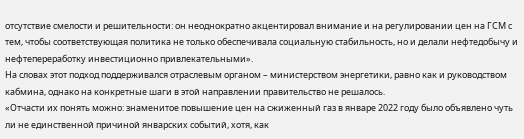отсутствие смелости и решительности: он неоднократно акцентировал внимание и на регулировании цен на ГСМ с тем, чтобы соответствующая политика не только обеспечивала социальную стабильность, но и делали нефтедобычу и нефтепереработку инвестиционно привлекательными».
На словах этот подход поддерживался отраслевым органом – министерством энергетики, равно как и руководством кабмина, однако на конкретные шаги в этой направлении правительство не решалось.
«Отчасти их понять можно: знаменитое повышение цен на сжиженный газ в январе 2022 году было объявлено чуть ли не единственной причиной январских событий, хотя, как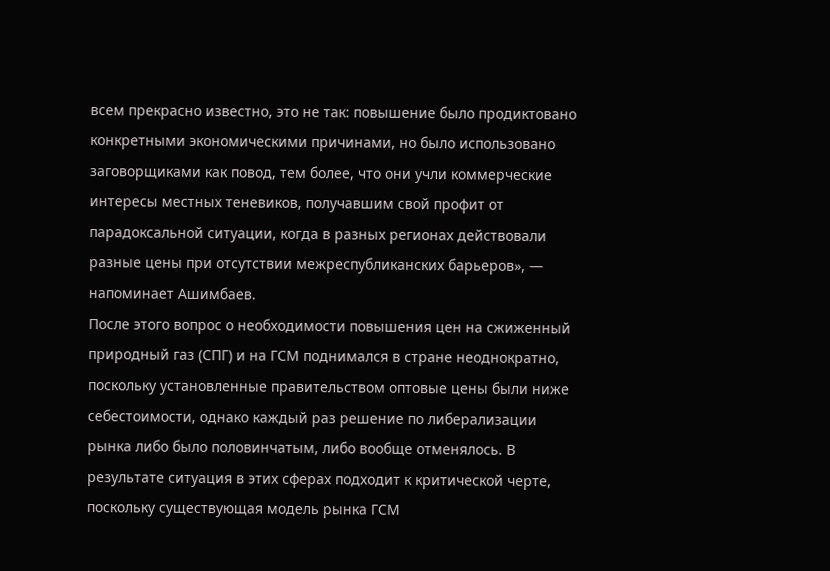всем прекрасно известно, это не так: повышение было продиктовано конкретными экономическими причинами, но было использовано заговорщиками как повод, тем более, что они учли коммерческие интересы местных теневиков, получавшим свой профит от парадоксальной ситуации, когда в разных регионах действовали разные цены при отсутствии межреспубликанских барьеров», — напоминает Ашимбаев.
После этого вопрос о необходимости повышения цен на сжиженный природный газ (СПГ) и на ГСМ поднимался в стране неоднократно, поскольку установленные правительством оптовые цены были ниже себестоимости, однако каждый раз решение по либерализации рынка либо было половинчатым, либо вообще отменялось. В результате ситуация в этих сферах подходит к критической черте, поскольку существующая модель рынка ГСМ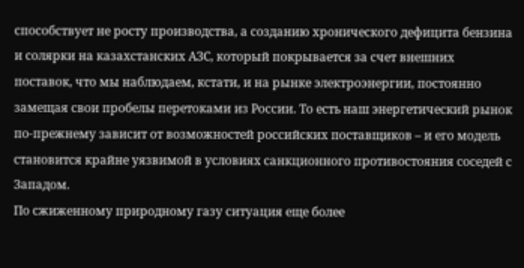способствует не росту производства, а созданию хронического дефицита бензина и солярки на казахстанских АЗС, который покрывается за счет внешних поставок, что мы наблюдаем, кстати, и на рынке электроэнергии, постоянно замещая свои пробелы перетоками из России. То есть наш энергетический рынок по-прежнему зависит от возможностей российских поставщиков – и его модель становится крайне уязвимой в условиях санкционного противостояния соседей с Западом.
По сжиженному природному газу ситуация еще более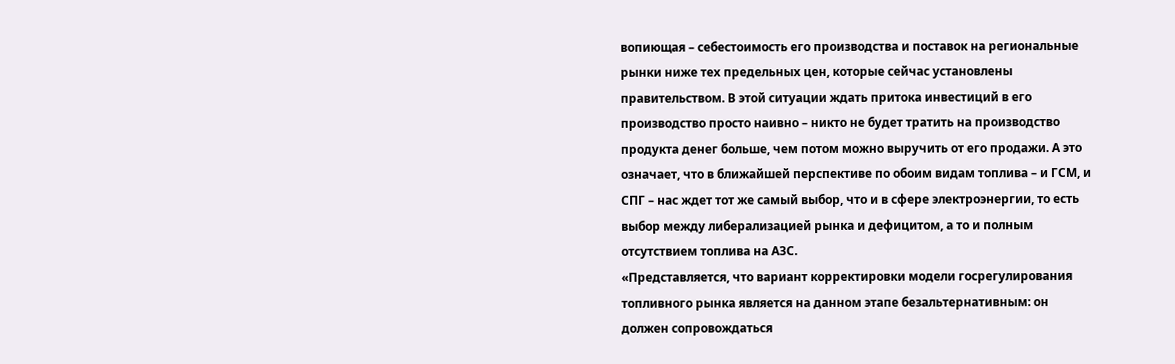вопиющая – себестоимость его производства и поставок на региональные рынки ниже тех предельных цен, которые сейчас установлены правительством. В этой ситуации ждать притока инвестиций в его производство просто наивно – никто не будет тратить на производство продукта денег больше, чем потом можно выручить от его продажи. А это означает, что в ближайшей перспективе по обоим видам топлива – и ГСМ, и СПГ – нас ждет тот же самый выбор, что и в сфере электроэнергии, то есть выбор между либерализацией рынка и дефицитом, а то и полным отсутствием топлива на АЗС.
«Представляется, что вариант корректировки модели госрегулирования топливного рынка является на данном этапе безальтернативным: он должен сопровождаться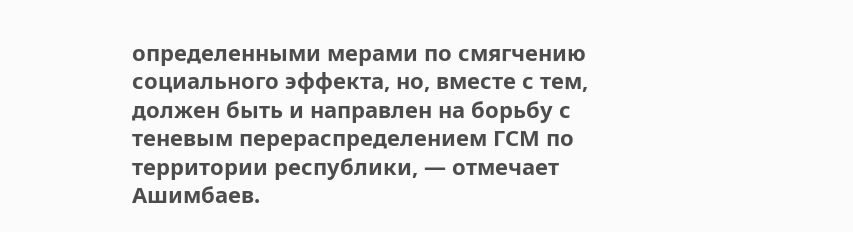определенными мерами по смягчению социального эффекта, но, вместе с тем, должен быть и направлен на борьбу с теневым перераспределением ГСМ по территории республики, — отмечает Ашимбаев.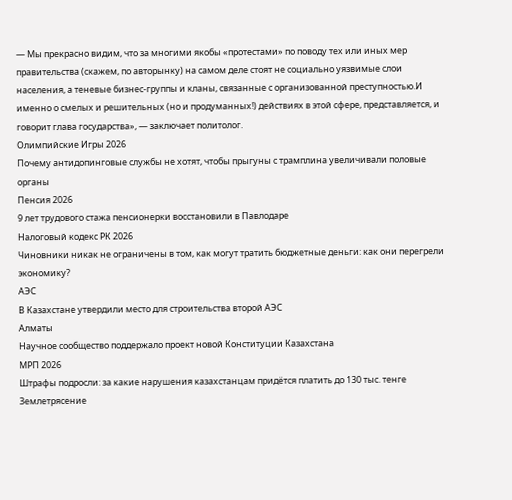— Мы прекрасно видим, что за многими якобы «протестами» по поводу тех или иных мер правительства (скажем, по авторынку) на самом деле стоят не социально уязвимые слои населения, а теневые бизнес-группы и кланы, связанные с организованной преступностью.И именно о смелых и решительных (но и продуманных!) действиях в этой сфере, представляется, и говорит глава государства», — заключает политолог.
Олимпийские Игры 2026
Почему антидопинговые службы не хотят, чтобы прыгуны с трамплина увеличивали половые органы
Пенсия 2026
9 лет трудового стажа пенсионерки восстановили в Павлодаре
Налоговый кодекс РК 2026
Чиновники никак не ограничены в том, как могут тратить бюджетные деньги: как они перегрели экономику?
АЭС
В Казахстане утвердили место для строительства второй АЭС
Алматы
Научное сообщество поддержало проект новой Конституции Казахстана
МРП 2026
Штрафы подросли: за какие нарушения казахстанцам придётся платить до 130 тыс. тенге
Землетрясение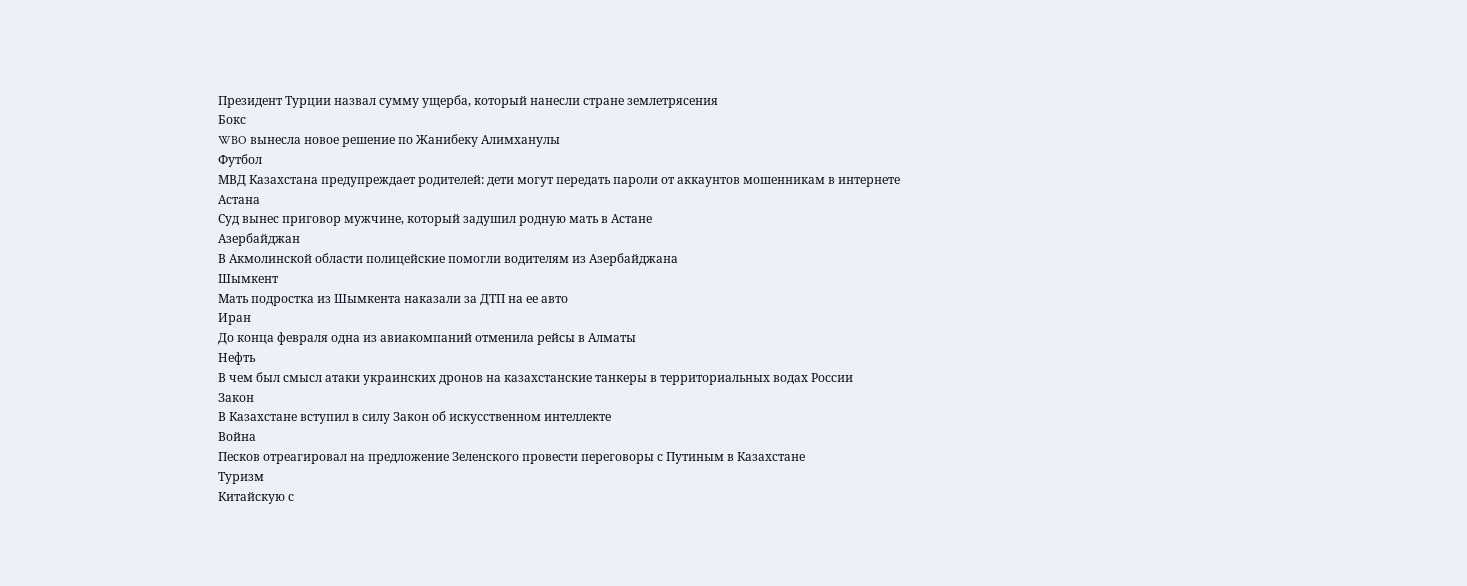Президент Турции назвал сумму ущерба, который нанесли стране землетрясения
Бокс
WBO вынесла новое решение по Жанибеку Алимханулы
Футбол
МВД Казахстана предупреждает родителей: дети могут передать пароли от аккаунтов мошенникам в интернете
Астана
Суд вынес приговор мужчине, который задушил родную мать в Астане
Азербайджан
В Акмолинской области полицейские помогли водителям из Азербайджана
Шымкент
Мать подростка из Шымкента наказали за ДТП на ее авто
Иран
До конца февраля одна из авиакомпаний отменила рейсы в Алматы
Нефть
В чем был смысл атаки украинских дронов на казахстанские танкеры в территориальных водах России
Закон
В Казахстане вступил в силу Закон об искусственном интеллекте
Война
Песков отреагировал на предложение Зеленского провести переговоры с Путиным в Казахстане
Туризм
Китайскую с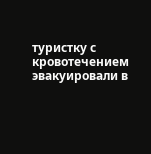туристку с кровотечением эвакуировали в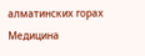алматинских горах
Медицина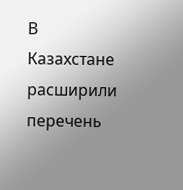В Казахстане расширили перечень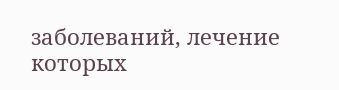заболеваний, лечение которых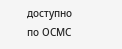доступно по ОСМС